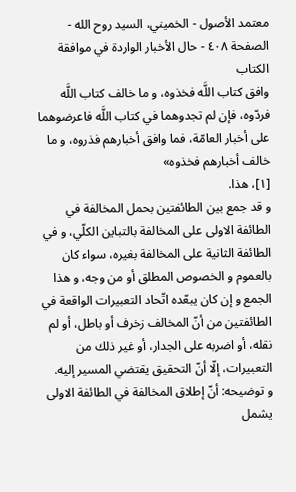معتمد الأصول - الخميني، السيد روح الله - الصفحة ٤٠٨ - حال الأخبار الواردة في موافقة الكتاب
وافق كتاب اللَّه فخذوه، و ما خالف كتاب اللَّه فردّوه، فإن لم تجدوهما في كتاب اللَّه فاعرضوهما على أخبار العامّة، فما وافق أخبارهم فذروه، و ما خالف أخبارهم فخذوه»
[١]، هذا.
و قد جمع بين الطائفتين بحمل المخالفة في الطائفة الاولى على المخالفة بالتباين الكلّي، و في الطائفة الثانية على المخالفة بغيره، سواء كان بالعموم و الخصوص المطلق أو من وجه، و هذا الجمع و إن كان يبعّده اتّحاد التعبيرات الواقعة في الطائفتين من أنّ المخالف زخرف أو باطل، أو لم نقله، أو اضربه على الجدار، أو غير ذلك من التعبيرات، إلّا أنّ التحقيق يقتضي المسير إليه.
و توضيحه: أنّ إطلاق المخالفة في الطائفة الاولى يشمل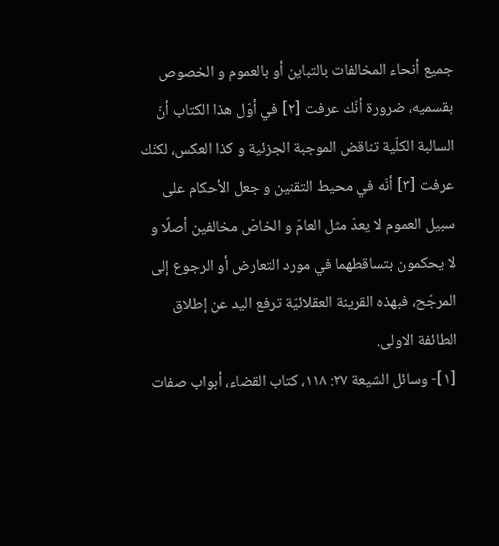جميع أنحاء المخالفات بالتباين أو بالعموم و الخصوص بقسميه، ضرورة أنّك عرفت [٢] في أوّل هذا الكتاب أنّ السالبة الكلّية تناقض الموجبة الجزئية و كذا العكس، لكنّك عرفت [٣] أنّه في محيط التقنين و جعل الأحكام على سبيل العموم لا يعدّ مثل العامّ و الخاصّ مخالفين أصلًا و لا يحكمون بتساقطهما في مورد التعارض أو الرجوع إلى المرجّح، فبهذه القرينة العقلائيّة ترفع اليد عن إطلاق الطائفة الاولى.
[١]- وسائل الشيعة ٢٧: ١١٨، كتاب القضاء، أبواب صفات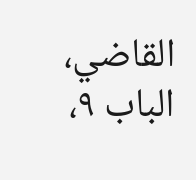القاضي، الباب ٩،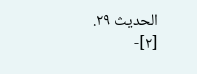الحديث ٢٩.
[٢]-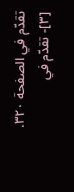تقدّم في الصفحة ٣٢٠.
[٣]- تقدّم في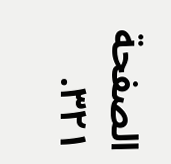الصفحة ٣٢١.